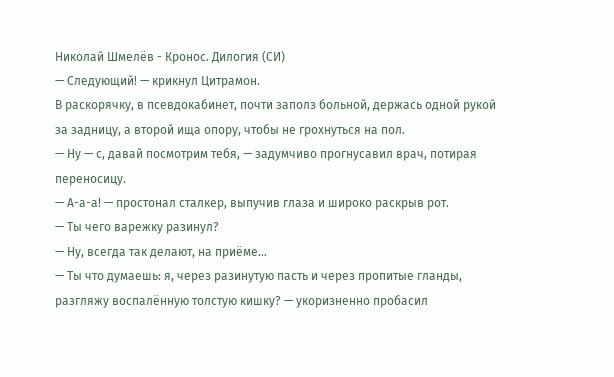Николай Шмелёв - Кронос. Дилогия (СИ)
— Следующий! — крикнул Цитрамон.
В раскорячку, в псевдокабинет, почти заполз больной, держась одной рукой за задницу, а второй ища опору, чтобы не грохнуться на пол.
— Ну — с, давай посмотрим тебя, — задумчиво прогнусавил врач, потирая переносицу.
— А-а-а! — простонал сталкер, выпучив глаза и широко раскрыв рот.
— Ты чего варежку разинул?
— Ну, всегда так делают, на приёме…
— Ты что думаешь: я, через разинутую пасть и через пропитые гланды, разгляжу воспалённую толстую кишку? — укоризненно пробасил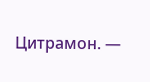Цитрамон. —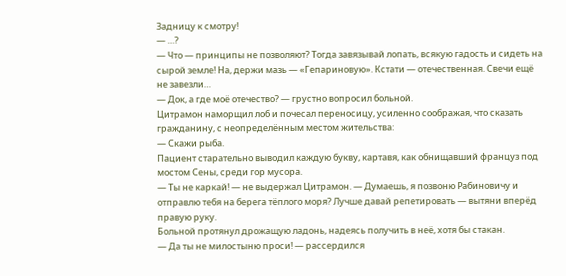Задницу к смотру!
— …?
— Что — принципы не позволяют? Тогда завязывай лопать, всякую гадость и сидеть на сырой земле! На, держи мазь — «Гепариновую». Кстати — отечественная. Свечи ещё не завезли…
— Док, а где моё отечество? — грустно вопросил больной.
Цитрамон наморщил лоб и почесал переносицу, усиленно соображая, что сказать гражданину, с неопределённым местом жительства:
— Скажи рыба.
Пациент старательно выводил каждую букву, картавя, как обнищавший француз под мостом Сены, среди гор мусора.
— Ты не каркай! — не выдержал Цитрамон. — Думаешь, я позвоню Рабиновичу и отправлю тебя на берега тёплого моря? Лучше давай репетировать — вытяни вперёд правую руку.
Больной протянул дрожащую ладонь, надеясь получить в неё, хотя бы стакан.
— Да ты не милостыню проси! — рассердился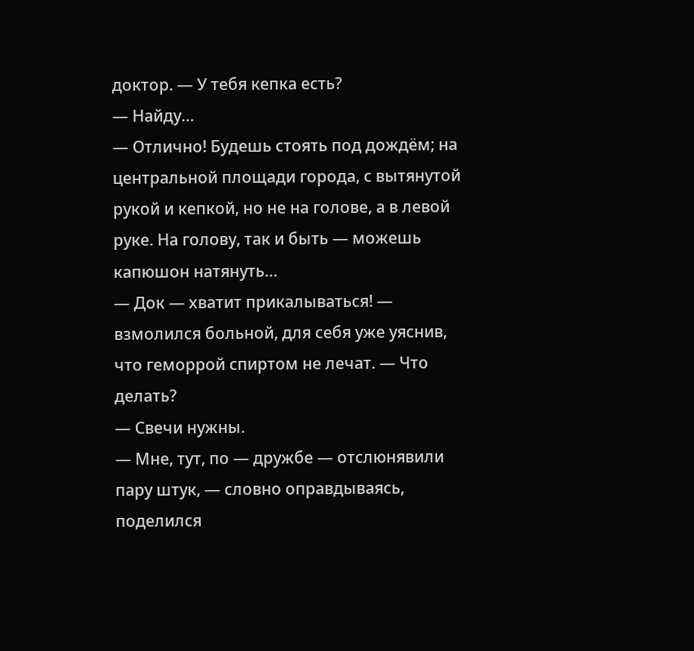доктор. — У тебя кепка есть?
— Найду…
— Отлично! Будешь стоять под дождём; на центральной площади города, с вытянутой рукой и кепкой, но не на голове, а в левой руке. На голову, так и быть — можешь капюшон натянуть…
— Док — хватит прикалываться! — взмолился больной, для себя уже уяснив, что геморрой спиртом не лечат. — Что делать?
— Свечи нужны.
— Мне, тут, по — дружбе — отслюнявили пару штук, — словно оправдываясь, поделился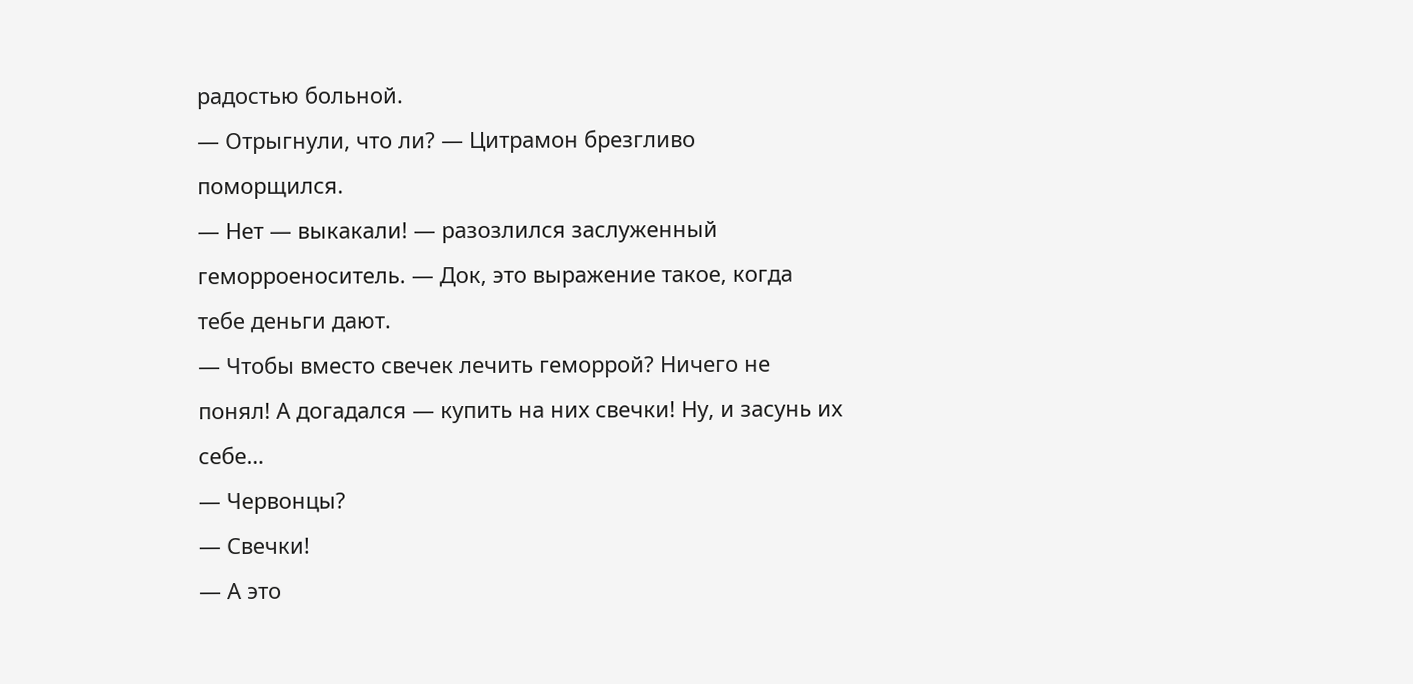радостью больной.
— Отрыгнули, что ли? — Цитрамон брезгливо поморщился.
— Нет — выкакали! — разозлился заслуженный геморроеноситель. — Док, это выражение такое, когда тебе деньги дают.
— Чтобы вместо свечек лечить геморрой? Ничего не понял! А догадался — купить на них свечки! Ну, и засунь их себе…
— Червонцы?
— Свечки!
— А это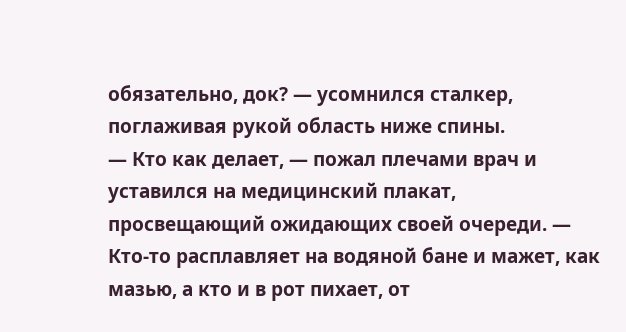обязательно, док? — усомнился сталкер, поглаживая рукой область ниже спины.
— Кто как делает, — пожал плечами врач и уставился на медицинский плакат, просвещающий ожидающих своей очереди. — Кто-то расплавляет на водяной бане и мажет, как мазью, а кто и в рот пихает, от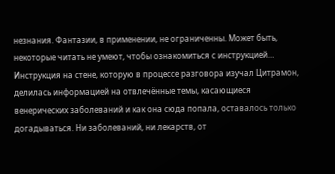незнания. Фантазии, в применении, не ограниченны. Может быть, некоторые читать не умеют, чтобы ознакомиться с инструкцией…
Инструкция на стене, которую в процессе разговора изучал Цитрамон, делилась информацией на отвлечённые темы, касающиеся венерических заболеваний и как она сюда попала, оставалось только догадываться. Ни заболеваний, ни лекарств, от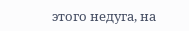этого недуга, на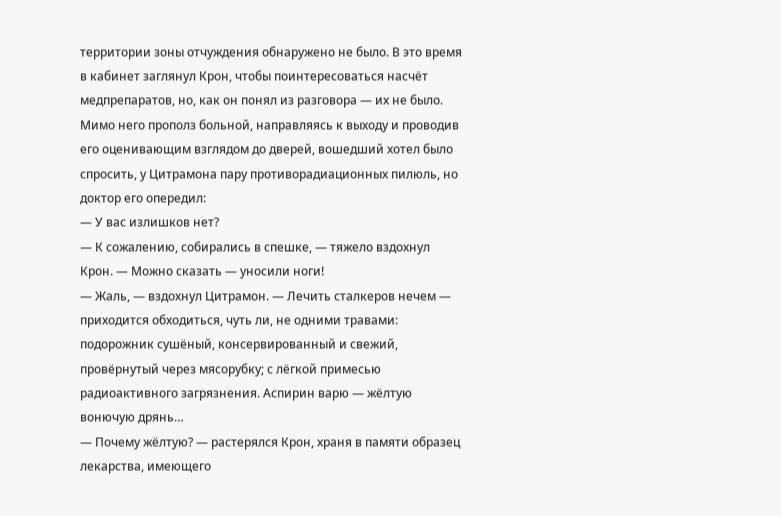территории зоны отчуждения обнаружено не было. В это время в кабинет заглянул Крон, чтобы поинтересоваться насчёт медпрепаратов, но, как он понял из разговора — их не было. Мимо него прополз больной, направляясь к выходу и проводив его оценивающим взглядом до дверей, вошедший хотел было спросить, у Цитрамона пару противорадиационных пилюль, но доктор его опередил:
— У вас излишков нет?
— К сожалению, собирались в спешке, — тяжело вздохнул Крон. — Можно сказать — уносили ноги!
— Жаль, — вздохнул Цитрамон. — Лечить сталкеров нечем — приходится обходиться, чуть ли, не одними травами: подорожник сушёный, консервированный и свежий, провёрнутый через мясорубку; с лёгкой примесью радиоактивного загрязнения. Аспирин варю — жёлтую вонючую дрянь…
— Почему жёлтую? — растерялся Крон, храня в памяти образец лекарства, имеющего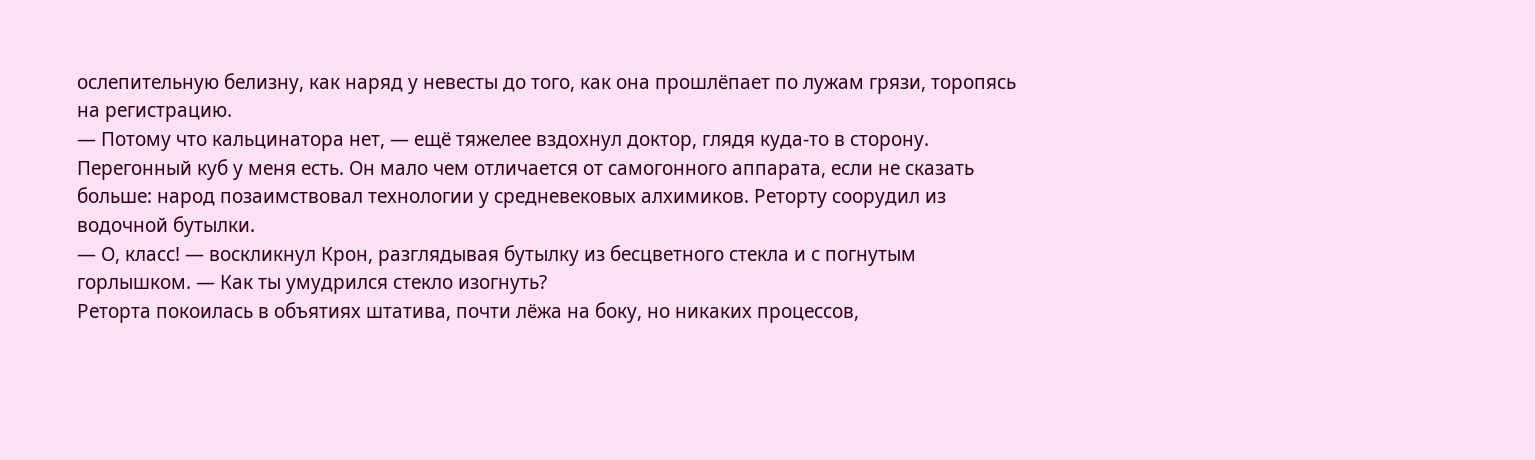ослепительную белизну, как наряд у невесты до того, как она прошлёпает по лужам грязи, торопясь на регистрацию.
— Потому что кальцинатора нет, — ещё тяжелее вздохнул доктор, глядя куда-то в сторону. Перегонный куб у меня есть. Он мало чем отличается от самогонного аппарата, если не сказать больше: народ позаимствовал технологии у средневековых алхимиков. Реторту соорудил из водочной бутылки.
— О, класс! — воскликнул Крон, разглядывая бутылку из бесцветного стекла и с погнутым горлышком. — Как ты умудрился стекло изогнуть?
Реторта покоилась в объятиях штатива, почти лёжа на боку, но никаких процессов,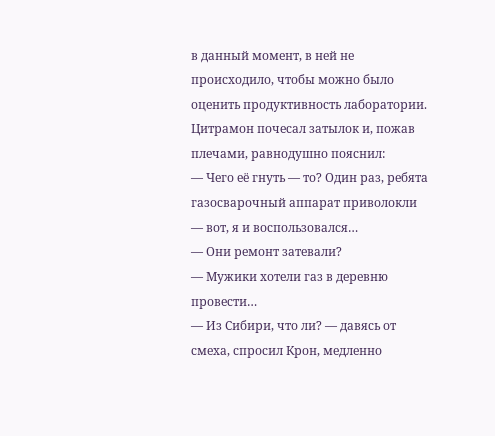в данный момент, в ней не происходило, чтобы можно было оценить продуктивность лаборатории.
Цитрамон почесал затылок и, пожав плечами, равнодушно пояснил:
— Чего её гнуть — то? Один раз, ребята газосварочный аппарат приволокли — вот, я и воспользовался…
— Они ремонт затевали?
— Мужики хотели газ в деревню провести…
— Из Сибири, что ли? — давясь от смеха, спросил Крон, медленно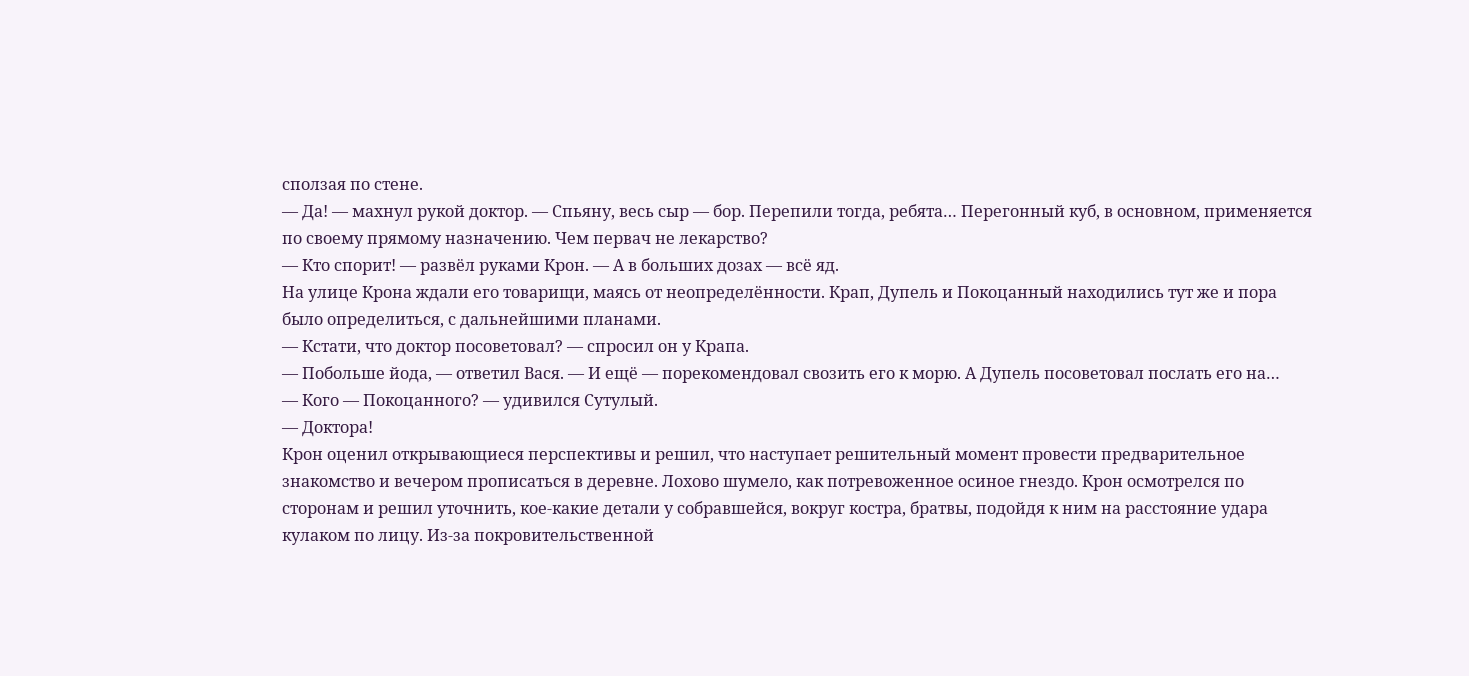сползая по стене.
— Да! — махнул рукой доктор. — Спьяну, весь сыр — бор. Перепили тогда, ребята… Перегонный куб, в основном, применяется по своему прямому назначению. Чем первач не лекарство?
— Кто спорит! — развёл руками Крон. — А в больших дозах — всё яд.
На улице Крона ждали его товарищи, маясь от неопределённости. Крап, Дупель и Покоцанный находились тут же и пора было определиться, с дальнейшими планами.
— Кстати, что доктор посоветовал? — спросил он у Крапа.
— Побольше йода, — ответил Вася. — И ещё — порекомендовал свозить его к морю. А Дупель посоветовал послать его на…
— Кого — Покоцанного? — удивился Сутулый.
— Доктора!
Крон оценил открывающиеся перспективы и решил, что наступает решительный момент провести предварительное знакомство и вечером прописаться в деревне. Лохово шумело, как потревоженное осиное гнездо. Крон осмотрелся по сторонам и решил уточнить, кое-какие детали у собравшейся, вокруг костра, братвы, подойдя к ним на расстояние удара кулаком по лицу. Из-за покровительственной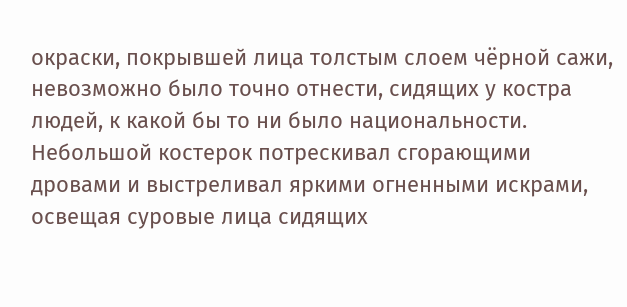окраски, покрывшей лица толстым слоем чёрной сажи, невозможно было точно отнести, сидящих у костра людей, к какой бы то ни было национальности. Небольшой костерок потрескивал сгорающими дровами и выстреливал яркими огненными искрами, освещая суровые лица сидящих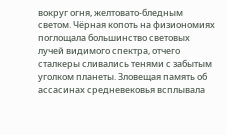вокруг огня, желтовато-бледным светом. Чёрная копоть на физиономиях поглощала большинство световых лучей видимого спектра, отчего сталкеры сливались тенями с забытым уголком планеты. Зловещая память об ассасинах средневековья всплывала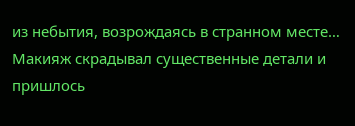из небытия, возрождаясь в странном месте… Макияж скрадывал существенные детали и пришлось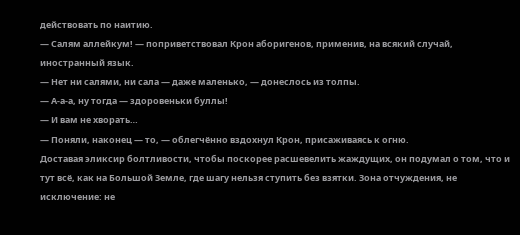действовать по наитию.
— Салям аллейкум! — поприветствовал Крон аборигенов, применив, на всякий случай, иностранный язык.
— Нет ни салями, ни сала — даже маленько, — донеслось из толпы.
— А-а-а, ну тогда — здоровеньки буллы!
— И вам не хворать…
— Поняли, наконец — то, — облегчённо вздохнул Крон, присаживаясь к огню.
Доставая эликсир болтливости, чтобы поскорее расшевелить жаждущих, он подумал о том, что и тут всё, как на Большой Земле, где шагу нельзя ступить без взятки. Зона отчуждения, не исключение: не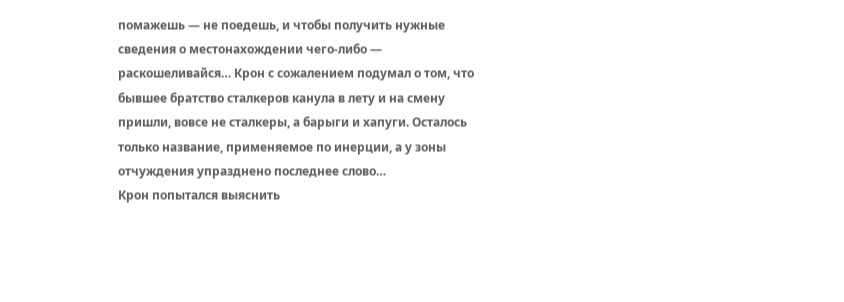помажешь — не поедешь, и чтобы получить нужные сведения о местонахождении чего-либо — раскошеливайся… Крон с сожалением подумал о том, что бывшее братство сталкеров канула в лету и на смену пришли, вовсе не сталкеры, а барыги и хапуги. Осталось только название, применяемое по инерции, а у зоны отчуждения упразднено последнее слово…
Крон попытался выяснить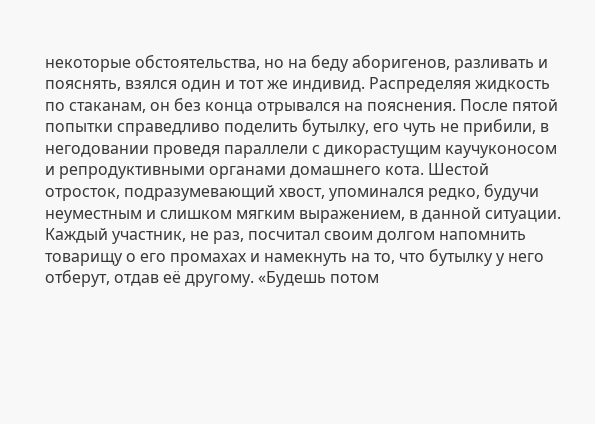некоторые обстоятельства, но на беду аборигенов, разливать и пояснять, взялся один и тот же индивид. Распределяя жидкость по стаканам, он без конца отрывался на пояснения. После пятой попытки справедливо поделить бутылку, его чуть не прибили, в негодовании проведя параллели с дикорастущим каучуконосом и репродуктивными органами домашнего кота. Шестой отросток, подразумевающий хвост, упоминался редко, будучи неуместным и слишком мягким выражением, в данной ситуации. Каждый участник, не раз, посчитал своим долгом напомнить товарищу о его промахах и намекнуть на то, что бутылку у него отберут, отдав её другому. «Будешь потом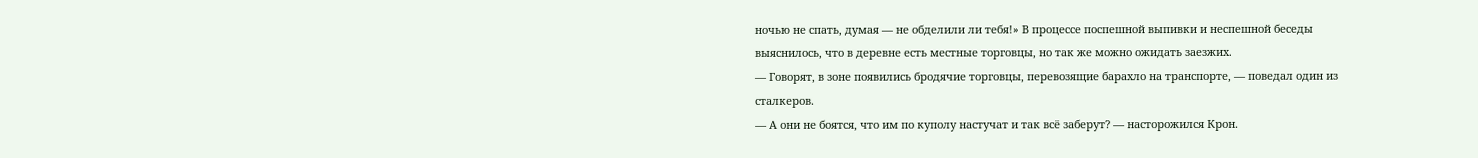ночью не спать, думая — не обделили ли тебя!» В процессе поспешной выпивки и неспешной беседы выяснилось, что в деревне есть местные торговцы, но так же можно ожидать заезжих.
— Говорят, в зоне появились бродячие торговцы, перевозящие барахло на транспорте, — поведал один из сталкеров.
— А они не боятся, что им по куполу настучат и так всё заберут? — насторожился Крон.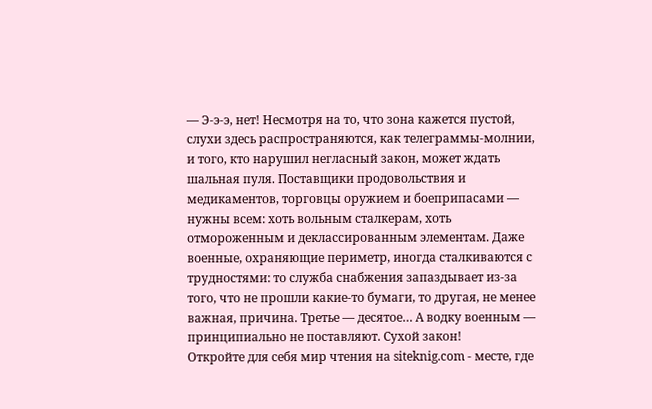— Э-э-э, нет! Несмотря на то, что зона кажется пустой, слухи здесь распространяются, как телеграммы-молнии, и того, кто нарушил негласный закон, может ждать шальная пуля. Поставщики продовольствия и медикаментов, торговцы оружием и боеприпасами — нужны всем: хоть вольным сталкерам, хоть отмороженным и деклассированным элементам. Даже военные, охраняющие периметр, иногда сталкиваются с трудностями: то служба снабжения запаздывает из-за того, что не прошли какие-то бумаги, то другая, не менее важная, причина. Третье — десятое… А водку военным — принципиально не поставляют. Сухой закон!
Откройте для себя мир чтения на siteknig.com - месте, где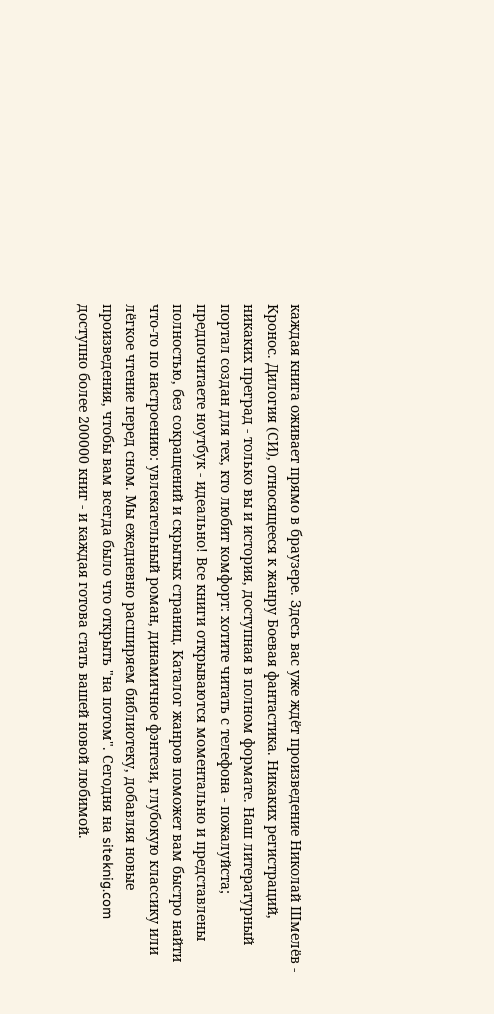каждая книга оживает прямо в браузере. Здесь вас уже ждёт произведение Николай Шмелёв - Кронос. Дилогия (СИ), относящееся к жанру Боевая фантастика. Никаких регистраций, никаких преград - только вы и история, доступная в полном формате. Наш литературный портал создан для тех, кто любит комфорт: хотите читать с телефона - пожалуйста; предпочитаете ноутбук - идеально! Все книги открываются моментально и представлены полностью, без сокращений и скрытых страниц. Каталог жанров поможет вам быстро найти что-то по настроению: увлекательный роман, динамичное фэнтези, глубокую классику или лёгкое чтение перед сном. Мы ежедневно расширяем библиотеку, добавляя новые произведения, чтобы вам всегда было что открыть "на потом". Сегодня на siteknig.com доступно более 200000 книг - и каждая готова стать вашей новой любимой.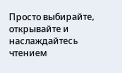Просто выбирайте, открывайте и наслаждайтесь чтением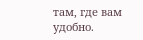там, где вам удобно.